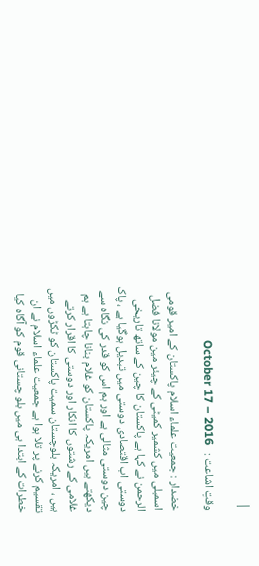|

وقتِ اشاعت :   October 17 – 2016

خضدار : جمعیت علماء اسلام پاکستان کے امیر قومی اسمبلی میں کشمیر کمیٹی کے چیئر مین مولانا فضل الرحمن نے کہا ہے پاکستان کا چین کے ساتھ تاریخی دوستی اب اقتصادی دوستی میں تبدیل ہوگیا ہے ، پاک چین دوستی مثالی ہے اور ہم اس کو قدر کی نگاہ سے دیکھتے ہیں امریکہ پاکستان کو غلام بنانا چاہتا ہے ہم غلامی کے رشتوں کا انکار اور دوستی کا اقرار کرتے ہیں ، امریکہ بلوچستان سمیت پاکستان کو ٹکڑوں میں تقسیم کرنے پر تلا ہوا ہے جمعیت علماء اسلام نے ان خطرات کے ابتدا ہی میں بلو چستانی قوم کو آگاہ کیا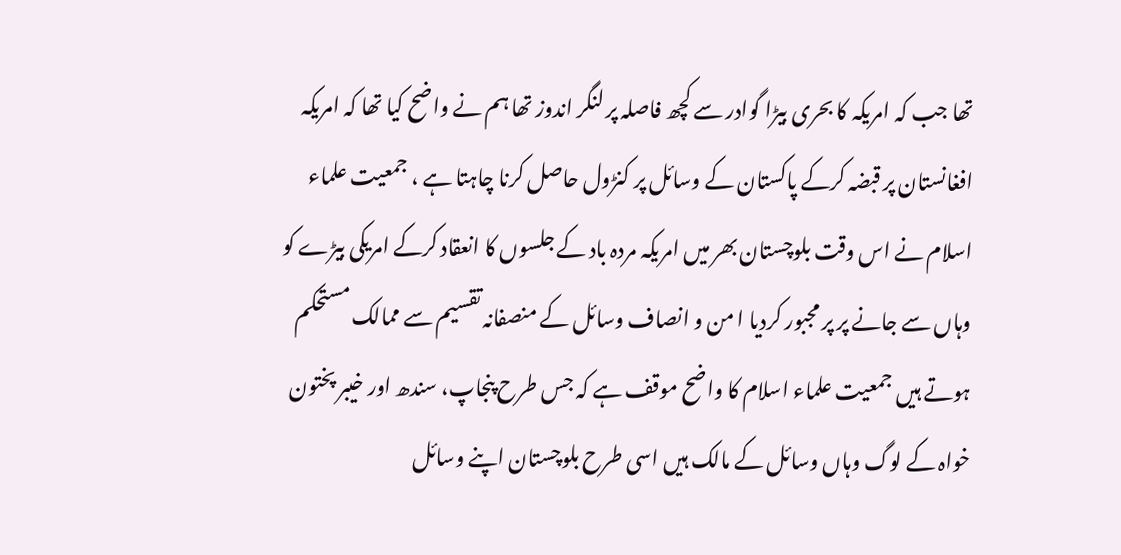تھا جب کہ امریکہ کا بحری بیڑا گوادر سے کچھ فاصلہ پر لنگر اندوز تھا ہم نے واضح کیا تھا کہ امریکہ افغانستان پر قبضہ کرکے پاکستان کے وسائل پر کنڑول حاصل کرنا چاہتا ہے ، جمعیت علماء اسلام نے اس وقت بلوچستان بھر میں امریکہ مردہ باد کے جلسوں کا انعقاد کرکے امریکی بیڑے کو وہاں سے جانے پر پر مجبور کردیا ا من و انصاف وسائل کے منصفانہ تقسیم سے ممالک مستحکم ہوتے ہیں جمعیت علماء اسلام کا واضح موقف ہے کہ جس طرح پنجاپ، سندھ اور خیبر پختون خواہ کے لوگ وہاں وسائل کے مالک ہیں اسی طرح بلوچستان اپنے وسائل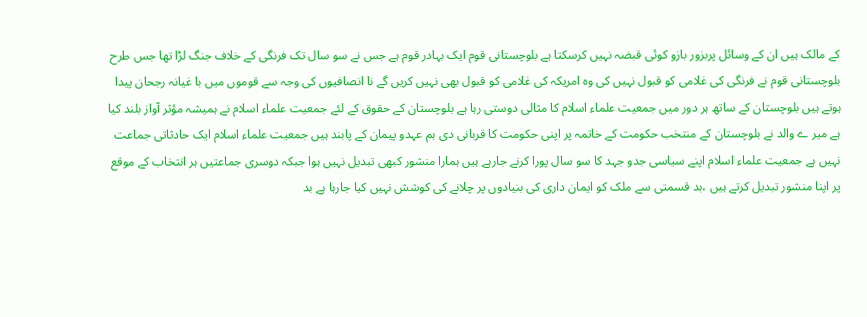کے مالک ہیں ان کے وسائل پربزور بازو کوئی قبضہ نہیں کرسکتا ہے بلوچستانی قوم ایک بہادر قوم ہے جس نے سو سال تک فرنگی کے خلاف جنگ لڑا تھا جس طرح بلوچستانی قوم نے فرنگی کی غلامی کو قبول نہیں کی وہ امریکہ کی غلامی کو قبول بھی نہیں کریں گے نا انصافیوں کی وجہ سے قوموں میں با غیانہ رجحان پیدا ہوتے ہیں بلوچستان کے ساتھ ہر دور میں جمعیت علماء اسلام کا مثالی دوستی رہا ہے بلوچستان کے حقوق کے لئے جمعیت علماء اسلام نے ہمیشہ مؤثر آواز بلند کیا ہے میر ے والد نے بلوچستان کے منتخب حکومت کے خاتمہ پر اپنی حکومت کا قربانی دی ہم عہدو پیمان کے پابند ہیں جمعیت علماء اسلام ایک حادثاتی جماعت نہیں ہے جمعیت علماء اسلام اپنے سیاسی جدو جہد کا سو سال پورا کرنے جارہے ہیں ہمارا منشور کبھی تبدیل نہیں ہوا جبکہ دوسری جماعتیں ہر انتخاب کے موقع پر اپنا منشور تبدیل کرتے ہیں ،بد قسمتی سے ملک کو ایمان داری کی بنیادوں پر چلانے کی کوشش نہیں کیا جارہا ہے بد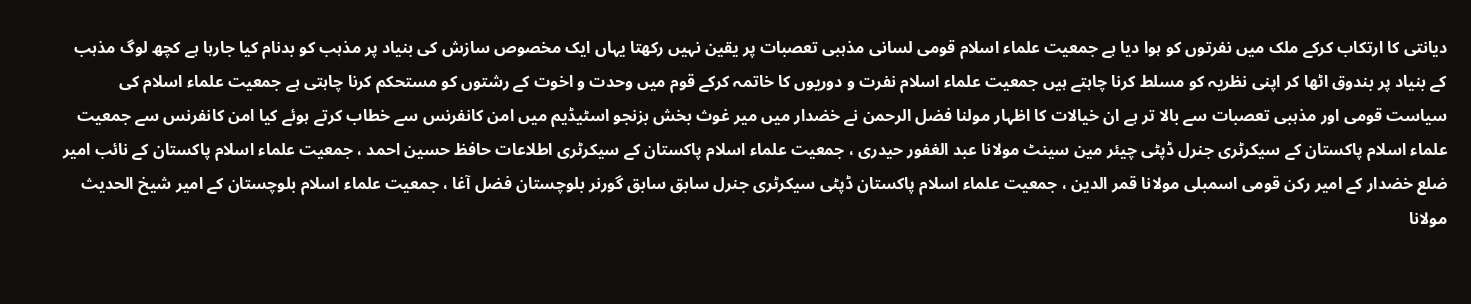دیانتی کا ارتکاب کرکے ملک میں نفرتوں کو ہوا دیا ہے جمعیت علماء اسلام قومی لسانی مذہبی تعصبات پر یقین نہیں رکھتا یہاں ایک مخصوص سازش کی بنیاد پر مذہب کو بدنام کیا جارہا ہے کچھ لوگ مذہب کے بنیاد پر بندوق اٹھا کر اپنی نظریہ کو مسلط کرنا چاہتے ہیں جمعیت علماء اسلام نفرت و دوریوں کا خاتمہ کرکے قوم میں وحدت و اخوت کے رشتوں کو مستحکم کرنا چاہتی ہے جمعیت علماء اسلام کی سیاست قومی اور مذہبی تعصبات سے بالا تر ہے ان خیالات کا اظہار مولنا فضل الرحمن نے خضدار میں میر غوث بخش بزنجو اسٹیڈیم میں امن کانفرنس سے خطاب کرتے ہوئے کیا امن کانفرنس سے جمعیت علماء اسلام پاکستان کے سیکرٹری جنرل ڈپٹی چیئر مین سینٹ مولانا عبد الغفور حیدری ، جمعیت علماء اسلام پاکستان کے سیکرٹری اطلاعات حافظ حسین احمد ، جمعیت علماء اسلام پاکستان کے نائب امیر ضلع خضدار کے امیر رکن قومی اسمبلی مولانا قمر الدین ، جمعیت علماء اسلام پاکستان ڈپٹی سیکرٹری جنرل سابق سابق گورنر بلوچستان فضل آغا ، جمعیت علماء اسلام بلوچستان کے امیر شیخ الحدیث مولانا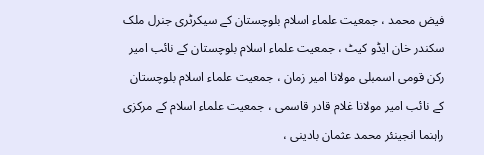فیض محمد ، جمعیت علماء اسلام بلوچستان کے سیکرٹری جنرل ملک سکندر خان ایڈو کیٹ ، جمعیت علماء اسلام بلوچستان کے نائب امیر رکن قومی اسمبلی مولانا امیر زمان ، جمعیت علماء اسلام بلوچستان کے نائب امیر مولانا غلام قادر قاسمی ، جمعیت علماء اسلام کے مرکزی راہنما انجینئر محمد عثمان بادینی ،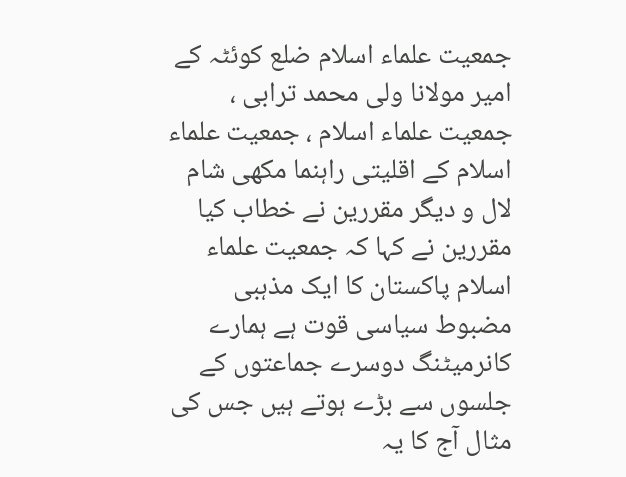جمعیت علماء اسلام ضلع کوئٹہ کے امیر مولانا ولی محمد ترابی ، جمعیت علماء اسلام ، جمعیت علماء اسلام کے اقلیتی راہنما مکھی شام لال و دیگر مقررین نے خطاب کیا مقررین نے کہا کہ جمعیت علماء اسلام پاکستان کا ایک مذہبی مضبوط سیاسی قوت ہے ہمارے کانرمیٹنگ دوسرے جماعتوں کے جلسوں سے بڑے ہوتے ہیں جس کی مثال آج کا یہ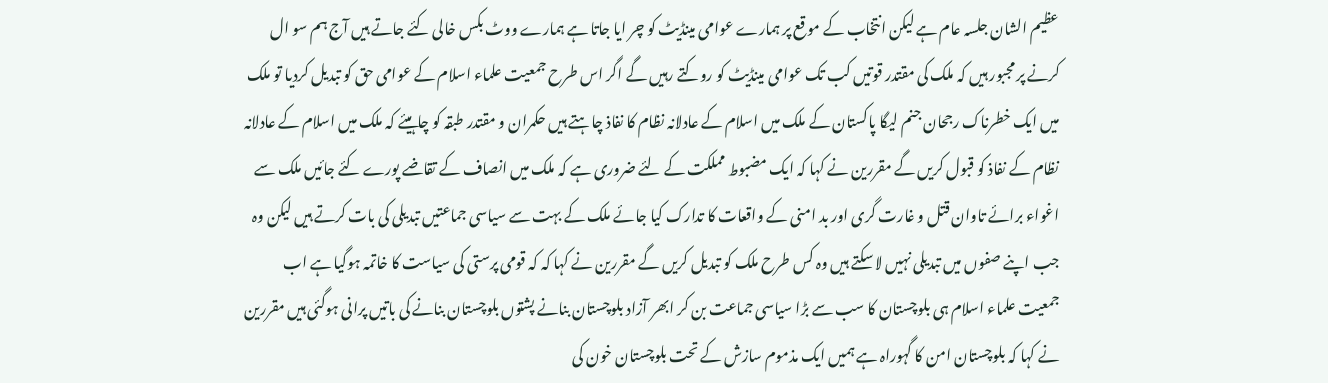عظیم الشان جلسہ عام ہے لیکن انتخاب کے موقع پر ہمارے عوامی مینڈیٹ کو چر ایا جاتا ہے ہمارے ووٹ بکس خالی کئے جاتے ہیں آج ہم سو ال کرنے پر مجبور ہیں کہ ملک کی مقتدر قوتیں کب تک عوامی مینڈیٹ کو روکتے رہیں گے اگر اس طرح جمعیت علماء اسلام کے عوامی حق کو تبدیل کردیا تو ملک میں ایک خطرناک رجحان جنم لیگا پاکستان کے ملک میں اسلام کے عادلانہ نظام کا نفاذ چاہتے ہیں حکمران و مقتدر طبقہ کو چاہیئے کہ ملک میں اسلام کے عادلانہ نظام کے نفاذ کو قبول کریں گے مقررین نے کہا کہ ایک مضبوط مملکت کے لئے ضروری ہے کہ ملک میں انصاف کے تقاضے پورے کئے جائیں ملک سے اغواء برائے تاوان قتل و غارت گری اور بد امنی کے واقعات کا تدارک کیا جائے ملک کے بہت سے سیاسی جماعتیں تبدیلی کی بات کرتے ہیں لیکن وہ جب اپنے صفوں میں تبدیلی نہیں لا سکتے ہیں وہ کس طرح ملک کو تبدیل کریں گے مقررین نے کہا کہ کہ قومی پرستی کی سیاست کا خاتمہ ہوگیا ہے اب جمعیت علماء اسلام ہی بلوچستان کا سب سے بڑا سیاسی جماعت بن کر ابھر آزاد بلوچستان بنانے پشتوں بلوچستان بنانے کی باتیں پرانی ہوگئی ہیں مقررین نے کہا کہ بلوچستان امن کا گہوراہ ہے ہمیں ایک مذموم سازش کے تحت بلوچستان خون کی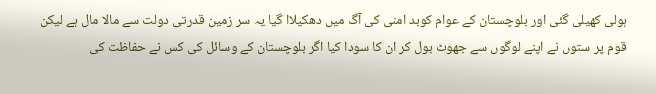ہولی کھیلی گئی اور بلوچستان کے عوام کوبد امنی کی آگ میں دھکیلاا گیا یہ سر زمین قدرتی دولت سے مالا مال ہے لیکن قوم پر ستوں نے اپنے لوگوں سے جھوٹ بول کر ان کا سودا کیا اگر بلوچستان کے وسائل کی کس نے حفاظت کی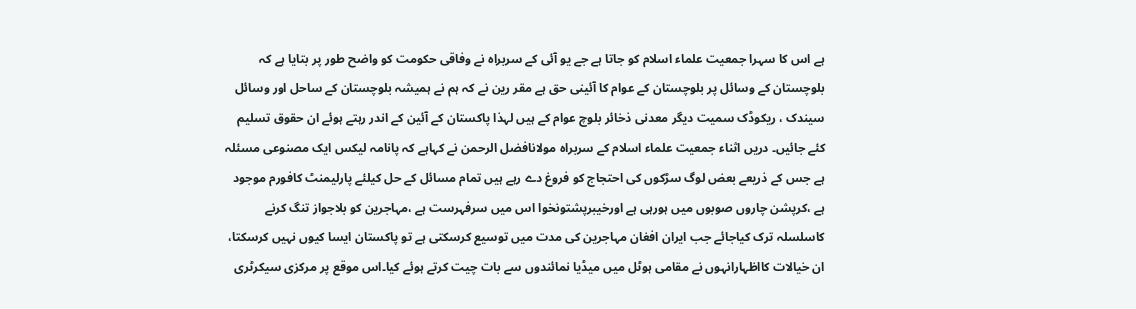ہے اس کا سہرا جمعیت علماء اسلام کو جاتا ہے جے یو آئی کے سربراہ نے وفاقی حکومت کو واضح طور پر بتایا ہے کہ بلوچستان کے وسائل پر بلوچستان کے عوام کا آئینی حق ہے مقر رین نے کہ ہم نے ہمیشہ بلوچستان کے ساحل اور وسائل سیندک ، ریکوڈک سمیت دیگر معدنی ذخائر بلوچ عوام کے ہیں لہذا پاکستان کے آئین کے اندر رہتے ہوئے ان حقوق تسلیم کئے جائیں۔ دریں اثناء جمعیت علماء اسلام کے سربراہ مولانافضل الرحمن نے کہاہے کہ پانامہ لیکس ایک مصنوعی مسئلہ ہے جس کے ذریعے بعض لوگ سڑکوں کی احتجاج کو فروغ دے رہے ہیں تمام مسائل کے حل کیلئے پارلیمنٹ کافورم موجود ہے ،کرپشن چاروں صوبوں میں ہورہی ہے اورخیبرپشتونخوا اس میں سرفہرست ہے ،مہاجرین کو بلاجواز تنگ کرنے کاسلسلہ ترک کیاجائے جب ایران افغان مہاجرین کی مدت میں توسیع کرسکتی ہے تو پاکستان ایسا کیوں نہیں کرسکتا، ان خیالات کااظہارانہوں نے مقامی ہوٹل میں میڈیا نمائندوں سے بات چیت کرتے ہوئے کیا۔اس موقع پر مرکزی سیکرٹری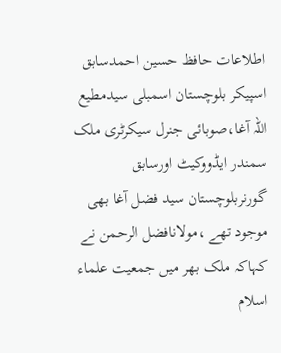اطلاعات حافظ حسین احمدسابق اسپیکر بلوچستان اسمبلی سیدمطیع اللہ آغا،صوبائی جنرل سیکرٹری ملک سمندر ایڈووکیٹ اورسابق گورنربلوچستان سید فضل آغا بھی موجود تھے ،مولانافضل الرحمن نے کہاکہ ملک بھر میں جمعیت علماء اسلام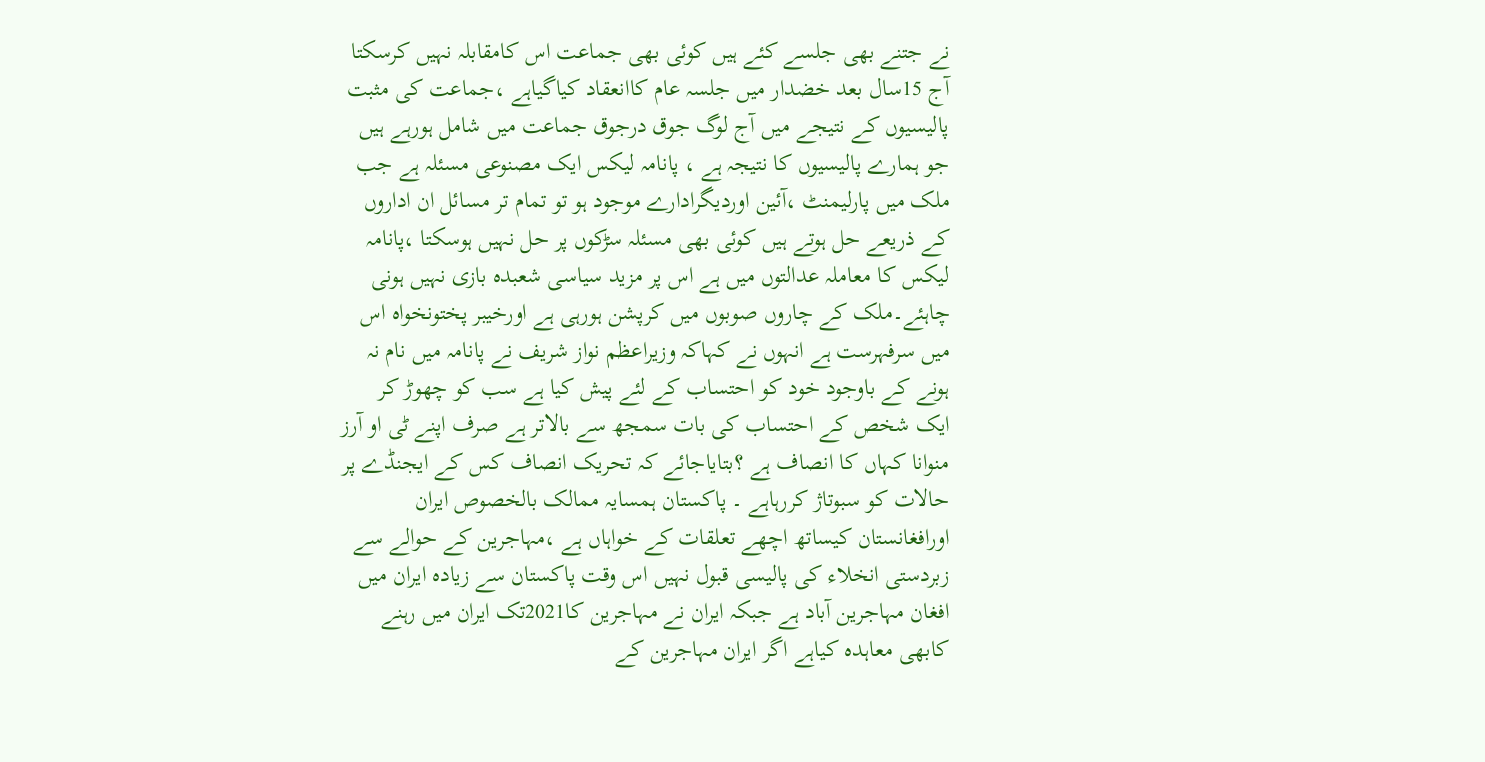نے جتنے بھی جلسے کئے ہیں کوئی بھی جماعت اس کامقابلہ نہیں کرسکتا آج 15سال بعد خضدار میں جلسہ عام کاانعقاد کیاگیاہے ،جماعت کی مثبت پالیسیوں کے نتیجے میں آج لوگ جوق درجوق جماعت میں شامل ہورہے ہیں جو ہمارے پالیسیوں کا نتیجہ ہے ، پانامہ لیکس ایک مصنوعی مسئلہ ہے جب ملک میں پارلیمنٹ ،آئین اوردیگرادارے موجود ہو تو تمام تر مسائل ان اداروں کے ذریعے حل ہوتے ہیں کوئی بھی مسئلہ سڑکوں پر حل نہیں ہوسکتا ،پانامہ لیکس کا معاملہ عدالتوں میں ہے اس پر مزید سیاسی شعبدہ بازی نہیں ہونی چاہئے۔ملک کے چاروں صوبوں میں کرپشن ہورہی ہے اورخیبر پختونخواہ اس میں سرفہرست ہے انہوں نے کہاکہ وزیراعظم نواز شریف نے پانامہ میں نام نہ ہونے کے باوجود خود کو احتساب کے لئے پیش کیا ہے سب کو چھوڑ کر ایک شخص کے احتساب کی بات سمجھ سے بالاتر ہے صرف اپنے ٹی او آرز منوانا کہاں کا انصاف ہے ؟بتایاجائے کہ تحریک انصاف کس کے ایجنڈے پر حالات کو سبوتاژ کررہاہے ۔ پاکستان ہمسایہ ممالک بالخصوص ایران اورافغانستان کیساتھ اچھے تعلقات کے خواہاں ہے ،مہاجرین کے حوالے سے زبردستی انخلاء کی پالیسی قبول نہیں اس وقت پاکستان سے زیادہ ایران میں افغان مہاجرین آباد ہے جبکہ ایران نے مہاجرین کا2021تک ایران میں رہنے کابھی معاہدہ کیاہے اگر ایران مہاجرین کے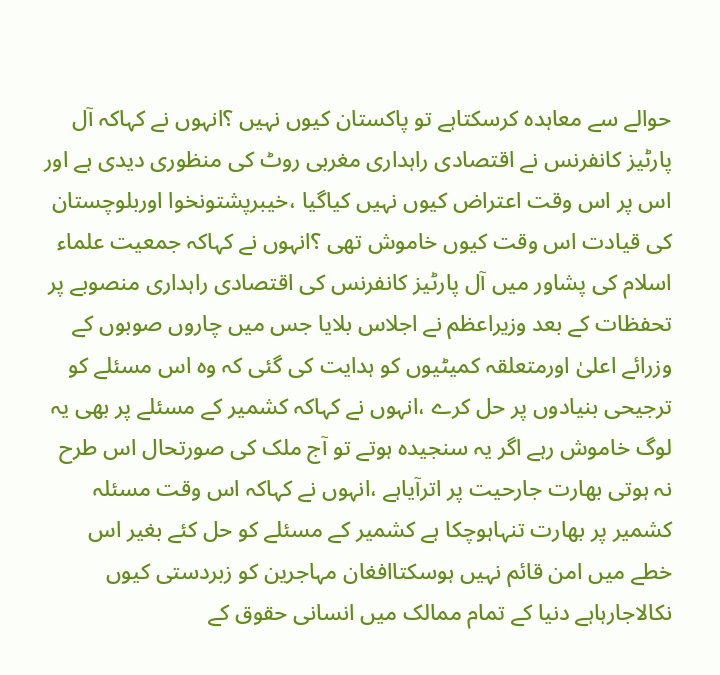حوالے سے معاہدہ کرسکتاہے تو پاکستان کیوں نہیں ؟انہوں نے کہاکہ آل پارٹیز کانفرنس نے اقتصادی راہداری مغربی روٹ کی منظوری دیدی ہے اور اس پر اس وقت اعتراض کیوں نہیں کیاگیا ،خیبرپشتونخوا اوربلوچستان کی قیادت اس وقت کیوں خاموش تھی ؟انہوں نے کہاکہ جمعیت علماء اسلام کی پشاور میں آل پارٹیز کانفرنس کی اقتصادی راہداری منصوبے پر تحفظات کے بعد وزیراعظم نے اجلاس بلایا جس میں چاروں صوبوں کے وزرائے اعلیٰ اورمتعلقہ کمیٹیوں کو ہدایت کی گئی کہ وہ اس مسئلے کو ترجیحی بنیادوں پر حل کرے ،انہوں نے کہاکہ کشمیر کے مسئلے پر بھی یہ لوگ خاموش رہے اگر یہ سنجیدہ ہوتے تو آج ملک کی صورتحال اس طرح نہ ہوتی بھارت جارحیت پر اترآیاہے ،انہوں نے کہاکہ اس وقت مسئلہ کشمیر پر بھارت تنہاہوچکا ہے کشمیر کے مسئلے کو حل کئے بغیر اس خطے میں امن قائم نہیں ہوسکتاافغان مہاجرین کو زبردستی کیوں نکالاجارہاہے دنیا کے تمام ممالک میں انسانی حقوق کے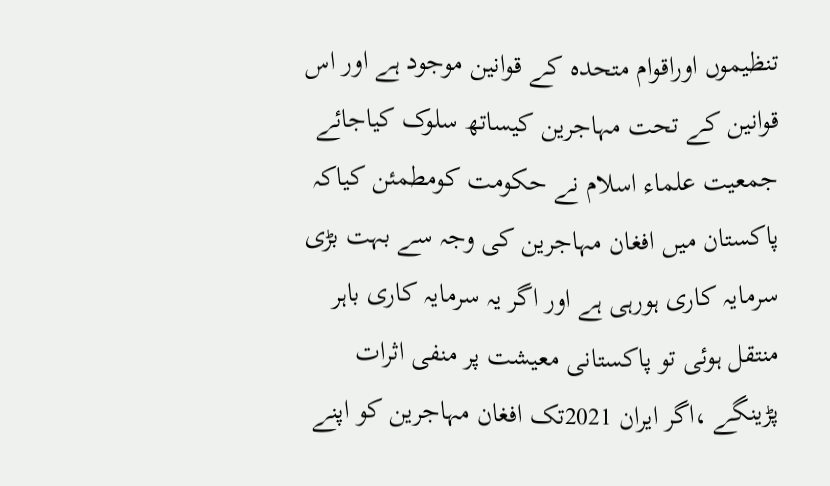تنظیموں اوراقوام متحدہ کے قوانین موجود ہے اور اس قوانین کے تحت مہاجرین کیساتھ سلوک کیاجائے جمعیت علماء اسلام نے حکومت کومطمئن کیاکہ پاکستان میں افغان مہاجرین کی وجہ سے بہت بڑی سرمایہ کاری ہورہی ہے اور اگر یہ سرمایہ کاری باہر منتقل ہوئی تو پاکستانی معیشت پر منفی اثرات پڑینگے ،اگر ایران 2021تک افغان مہاجرین کو اپنے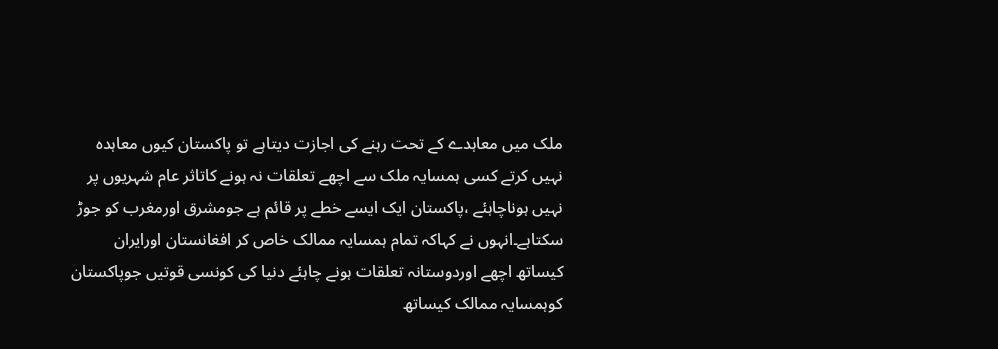ملک میں معاہدے کے تحت رہنے کی اجازت دیتاہے تو پاکستان کیوں معاہدہ نہیں کرتے کسی ہمسایہ ملک سے اچھے تعلقات نہ ہونے کاتاثر عام شہریوں پر نہیں ہوناچاہئے ،پاکستان ایک ایسے خطے پر قائم ہے جومشرق اورمغرب کو جوڑ سکتاہے۔انہوں نے کہاکہ تمام ہمسایہ ممالک خاص کر افغانستان اورایران کیساتھ اچھے اوردوستانہ تعلقات ہونے چاہئے دنیا کی کونسی قوتیں جوپاکستان کوہمسایہ ممالک کیساتھ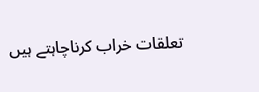تعلقات خراب کرناچاہتے ہیں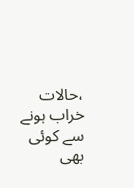،حالات خراب ہونے سے کوئی بھی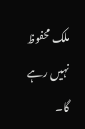ملک محفوظ نہیں رہے گا۔